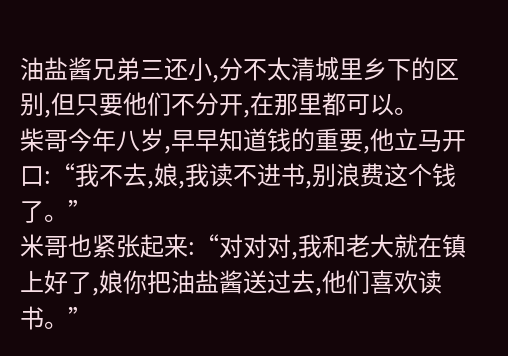油盐酱兄弟三还小,分不太清城里乡下的区别,但只要他们不分开,在那里都可以。
柴哥今年八岁,早早知道钱的重要,他立马开口:“我不去,娘,我读不进书,别浪费这个钱了。”
米哥也紧张起来:“对对对,我和老大就在镇上好了,娘你把油盐酱送过去,他们喜欢读书。”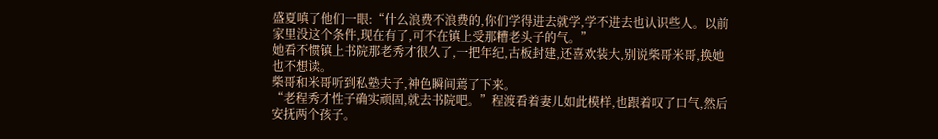盛夏嗔了他们一眼:“什么浪费不浪费的,你们学得进去就学,学不进去也认识些人。以前家里没这个条件,现在有了,可不在镇上受那糟老头子的气。”
她看不惯镇上书院那老秀才很久了,一把年纪,古板封建,还喜欢装大,别说柴哥米哥,换她也不想读。
柴哥和米哥听到私塾夫子,神色瞬间蔫了下来。
“老程秀才性子确实顽固,就去书院吧。”程渡看着妻儿如此模样,也跟着叹了口气,然后安抚两个孩子。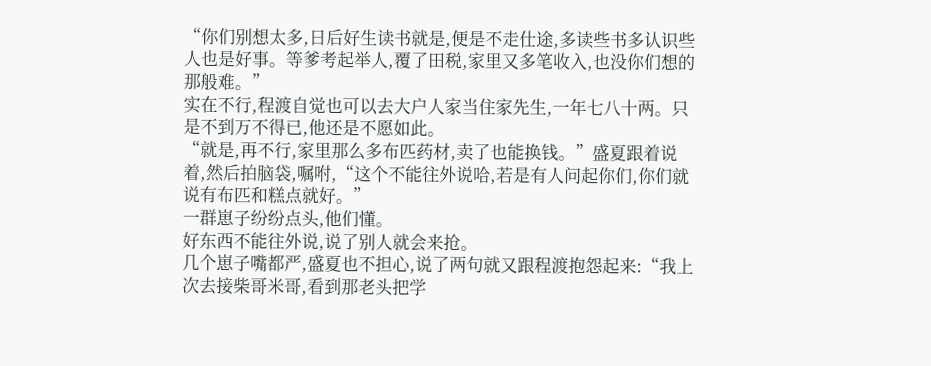“你们别想太多,日后好生读书就是,便是不走仕途,多读些书多认识些人也是好事。等爹考起举人,覆了田税,家里又多笔收入,也没你们想的那般难。”
实在不行,程渡自觉也可以去大户人家当住家先生,一年七八十两。只是不到万不得已,他还是不愿如此。
“就是,再不行,家里那么多布匹药材,卖了也能换钱。”盛夏跟着说着,然后拍脑袋,嘱咐,“这个不能往外说哈,若是有人问起你们,你们就说有布匹和糕点就好。”
一群崽子纷纷点头,他们懂。
好东西不能往外说,说了别人就会来抢。
几个崽子嘴都严,盛夏也不担心,说了两句就又跟程渡抱怨起来:“我上次去接柴哥米哥,看到那老头把学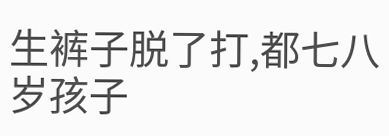生裤子脱了打,都七八岁孩子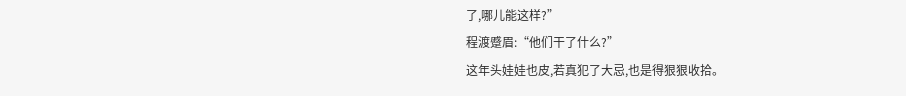了,哪儿能这样?”
程渡蹙眉:“他们干了什么?”
这年头娃娃也皮,若真犯了大忌,也是得狠狠收拾。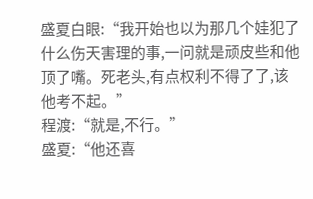盛夏白眼:“我开始也以为那几个娃犯了什么伤天害理的事,一问就是顽皮些和他顶了嘴。死老头,有点权利不得了了,该他考不起。”
程渡:“就是,不行。”
盛夏:“他还喜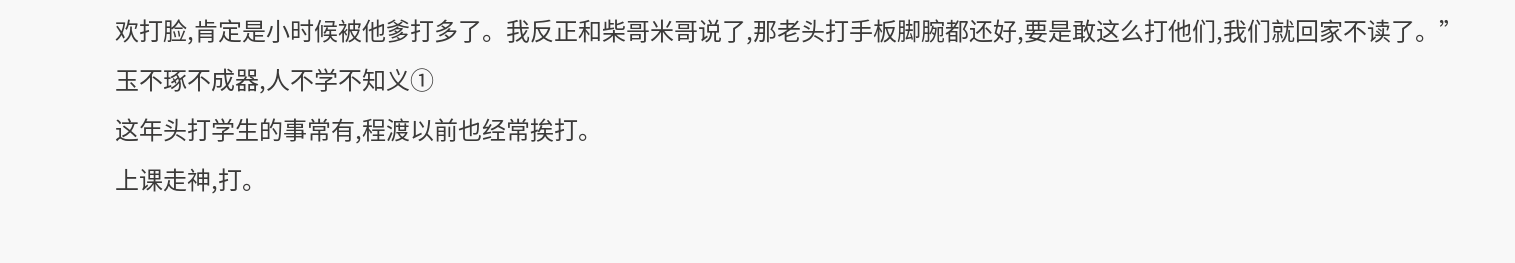欢打脸,肯定是小时候被他爹打多了。我反正和柴哥米哥说了,那老头打手板脚腕都还好,要是敢这么打他们,我们就回家不读了。”
玉不琢不成器,人不学不知义①
这年头打学生的事常有,程渡以前也经常挨打。
上课走神,打。